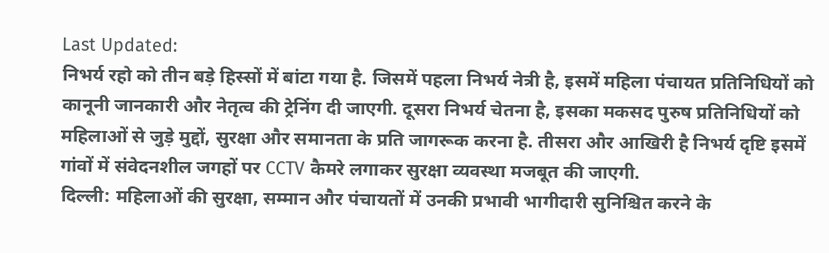Last Updated:
निभर्य रहो को तीन बड़े हिस्सों में बांटा गया है. जिसमें पहला निभर्य नेत्री है, इसमें महिला पंचायत प्रतिनिधियों को कानूनी जानकारी और नेतृत्व की ट्रेनिंग दी जाएगी. दूसरा निभर्य चेतना है, इसका मकसद पुरुष प्रतिनिधियों को महिलाओं से जुड़े मुद्दों, सुरक्षा और समानता के प्रति जागरूक करना है. तीसरा और आखिरी है निभर्य दृष्टि इसमें गांवों में संवेदनशील जगहों पर CCTV कैमरे लगाकर सुरक्षा व्यवस्था मजबूत की जाएगी.
दिल्ली: महिलाओं की सुरक्षा, सम्मान और पंचायतों में उनकी प्रभावी भागीदारी सुनिश्चित करने के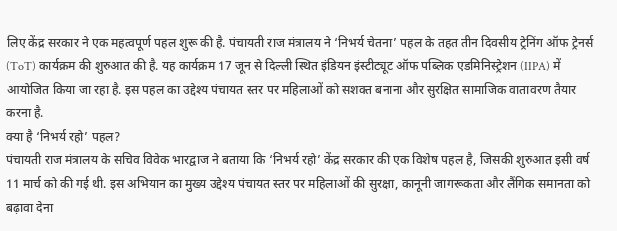लिए केंद्र सरकार ने एक महत्वपूर्ण पहल शुरू की है. पंचायती राज मंत्रालय ने ‘निभर्य चेतना’ पहल के तहत तीन दिवसीय ट्रेनिंग ऑफ ट्रेनर्स (ToT) कार्यक्रम की शुरुआत की है. यह कार्यक्रम 17 जून से दिल्ली स्थित इंडियन इंस्टीट्यूट ऑफ पब्लिक एडमिनिस्ट्रेशन (IIPA) में आयोजित किया जा रहा है. इस पहल का उद्देश्य पंचायत स्तर पर महिलाओं को सशक्त बनाना और सुरक्षित सामाजिक वातावरण तैयार करना है.
क्या है ‘निभर्य रहो’ पहल?
पंचायती राज मंत्रालय के सचिव विवेक भारद्वाज ने बताया कि ‘निभर्य रहो’ केंद्र सरकार की एक विशेष पहल है, जिसकी शुरुआत इसी वर्ष 11 मार्च को की गई थी. इस अभियान का मुख्य उद्देश्य पंचायत स्तर पर महिलाओं की सुरक्षा, कानूनी जागरूकता और लैंगिक समानता को बढ़ावा देना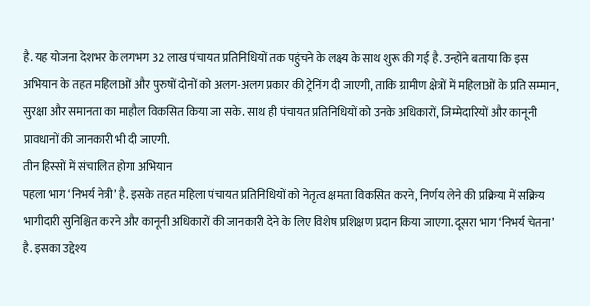है. यह योजना देशभर के लगभग 32 लाख पंचायत प्रतिनिधियों तक पहुंचने के लक्ष्य के साथ शुरू की गई है. उन्होंने बताया कि इस अभियान के तहत महिलाओं और पुरुषों दोनों को अलग-अलग प्रकार की ट्रेनिंग दी जाएगी, ताकि ग्रामीण क्षेत्रों में महिलाओं के प्रति सम्मान, सुरक्षा और समानता का माहौल विकसित किया जा सके. साथ ही पंचायत प्रतिनिधियों को उनके अधिकारों, जिम्मेदारियों और कानूनी प्रावधानों की जानकारी भी दी जाएगी.
तीन हिस्सों में संचालित होगा अभियान
पहला भाग ‘निभर्य नेत्री’ है. इसके तहत महिला पंचायत प्रतिनिधियों को नेतृत्व क्षमता विकसित करने, निर्णय लेने की प्रक्रिया में सक्रिय भागीदारी सुनिश्चित करने और कानूनी अधिकारों की जानकारी देने के लिए विशेष प्रशिक्षण प्रदान किया जाएगा. दूसरा भाग ‘निभर्य चेतना’ है. इसका उद्देश्य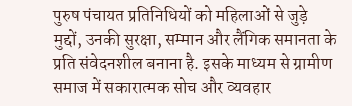पुरुष पंचायत प्रतिनिधियों को महिलाओं से जुड़े मुद्दों, उनकी सुरक्षा, सम्मान और लैंगिक समानता के प्रति संवेदनशील बनाना है. इसके माध्यम से ग्रामीण समाज में सकारात्मक सोच और व्यवहार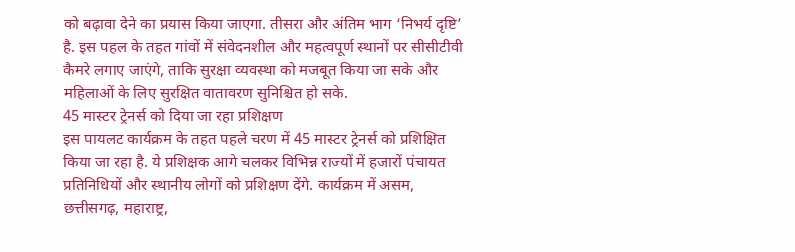को बढ़ावा देने का प्रयास किया जाएगा. तीसरा और अंतिम भाग ‘निभर्य दृष्टि’ है. इस पहल के तहत गांवों में संवेदनशील और महत्वपूर्ण स्थानों पर सीसीटीवी कैमरे लगाए जाएंगे, ताकि सुरक्षा व्यवस्था को मजबूत किया जा सके और महिलाओं के लिए सुरक्षित वातावरण सुनिश्चित हो सके.
45 मास्टर ट्रेनर्स को दिया जा रहा प्रशिक्षण
इस पायलट कार्यक्रम के तहत पहले चरण में 45 मास्टर ट्रेनर्स को प्रशिक्षित किया जा रहा है. ये प्रशिक्षक आगे चलकर विभिन्न राज्यों में हजारों पंचायत प्रतिनिधियों और स्थानीय लोगों को प्रशिक्षण देंगे. कार्यक्रम में असम, छत्तीसगढ़, महाराष्ट्र,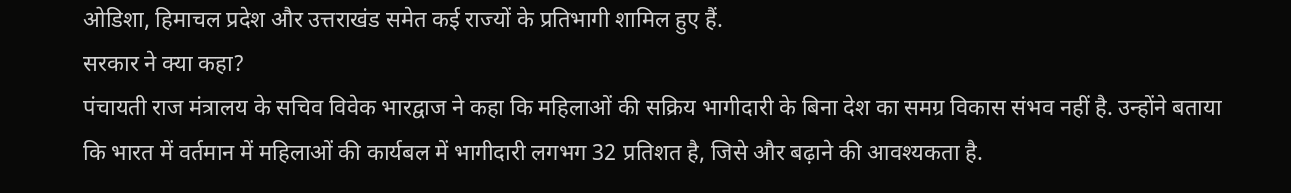ओडिशा, हिमाचल प्रदेश और उत्तराखंड समेत कई राज्यों के प्रतिभागी शामिल हुए हैं.
सरकार ने क्या कहा?
पंचायती राज मंत्रालय के सचिव विवेक भारद्वाज ने कहा कि महिलाओं की सक्रिय भागीदारी के बिना देश का समग्र विकास संभव नहीं है. उन्होंने बताया कि भारत में वर्तमान में महिलाओं की कार्यबल में भागीदारी लगभग 32 प्रतिशत है, जिसे और बढ़ाने की आवश्यकता है.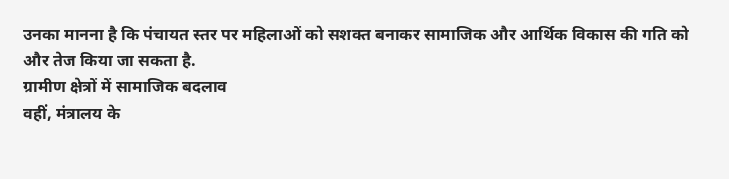उनका मानना है कि पंचायत स्तर पर महिलाओं को सशक्त बनाकर सामाजिक और आर्थिक विकास की गति को और तेज किया जा सकता है.
ग्रामीण क्षेत्रों में सामाजिक बदलाव
वहीं, मंत्रालय के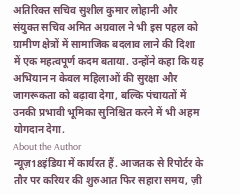अतिरिक्त सचिव सुशील कुमार लोहानी और संयुक्त सचिव अमित अग्रवाल ने भी इस पहल को ग्रामीण क्षेत्रों में सामाजिक बदलाव लाने की दिशा में एक महत्वपूर्ण कदम बताया. उन्होंने कहा कि यह अभियान न केवल महिलाओं की सुरक्षा और जागरूकता को बढ़ावा देगा, बल्कि पंचायतों में उनकी प्रभावी भूमिका सुनिश्चित करने में भी अहम योगदान देगा.
About the Author
न्यूज़18इंडिया में कार्यरत हैं. आजतक से रिपोर्टर के तौर पर करियर की शुरुआत फिर सहारा समय, ज़ी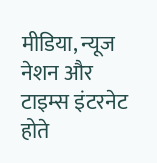मीडिया, न्यूज नेशन और टाइम्स इंटरनेट होते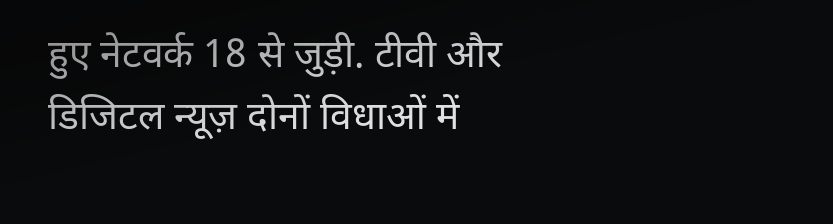हुए नेटवर्क 18 से जुड़ी. टीवी और डिजिटल न्यूज़ दोनों विधाओं में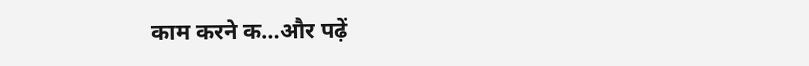काम करने क…और पढ़ें